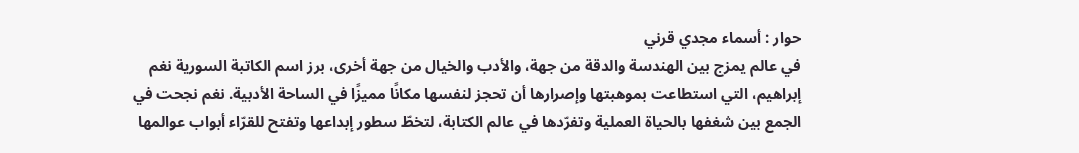حوار : أسماء مجدي قرني
في عالم يمزج بين الهندسة والدقة من جهة، والأدب والخيال من جهة أخرى، برز اسم الكاتبة السورية نغم إبراهيم، التي استطاعت بموهبتها وإصرارها أن تحجز لنفسها مكانًا مميزًا في الساحة الأدبية. نغم نجحت في الجمع بين شغفها بالحياة العملية وتفرّدها في عالم الكتابة، لتخطّ سطور إبداعها وتفتح للقرّاء أبواب عوالمها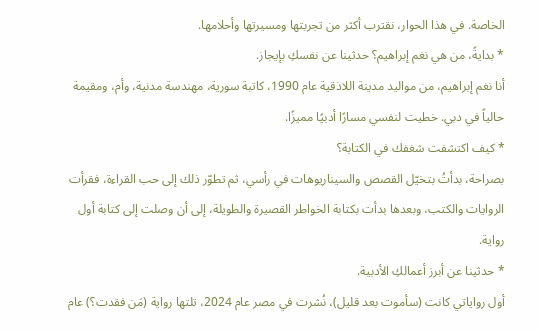الخاصة. في هذا الحوار، نقترب أكثر من تجربتها ومسيرتها وأحلامها.
* بدايةً، من هي نغم إبراهيم؟ حدثينا عن نفسكِ بإيجاز.
أنا نغم إبراهيم، من مواليد مدينة اللاذقية عام 1990، كاتبة سورية، مهندسة مدنية، وأم، ومقيمة حالياً في دبي. خطيت لنفسي مسارًا أدبيًا مميزًا.
* كيف اكتشفت شغفك في الكتابة؟
بصراحة، بدأتُ بتخيّل القصص والسيناريوهات في رأسي، ثم تطوّر ذلك إلى حب القراءة، فقرأت الروايات والكتب، وبعدها بدأت بكتابة الخواطر القصيرة والطويلة، إلى أن وصلت إلى كتابة أول رواية.
* حدثينا عن أبرز أعمالكِ الأدبية.
أول رواياتي كانت (سأموت بعد قليل)، نُشرت في مصر عام 2024، تلتها رواية (مَن فقدت؟) عام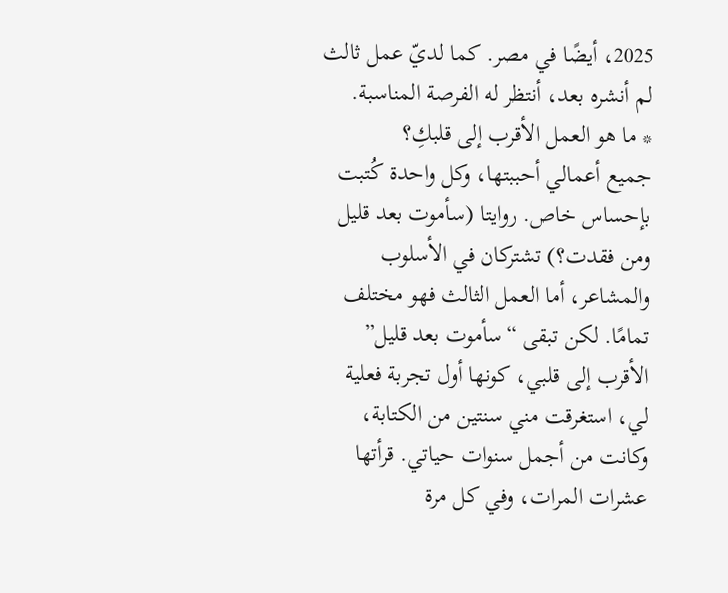2025، أيضًا في مصر. كما لديّ عمل ثالث لم أنشره بعد، أنتظر له الفرصة المناسبة.
* ما هو العمل الأقرب إلى قلبكِ؟
جميع أعمالي أحببتها، وكل واحدة كُتبت بإحساس خاص. روايتا (سأموت بعد قليل ومن فقدت؟) تشتركان في الأسلوب والمشاعر، أما العمل الثالث فهو مختلف تمامًا. لكن تبقى “سأموت بعد قليل” الأقرب إلى قلبي، كونها أول تجربة فعلية لي، استغرقت مني سنتين من الكتابة، وكانت من أجمل سنوات حياتي. قرأتها عشرات المرات، وفي كل مرة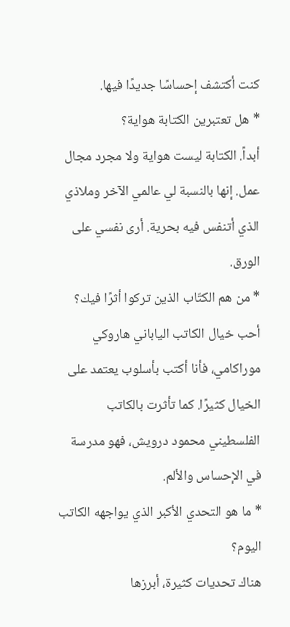كنت أكتشف إحساسًا جديدًا فيها.
* هل تعتبرين الكتابة هواية؟
أبداً. الكتابة ليست هواية ولا مجرد مجال عمل. إنها بالنسبة لي عالمي الآخر وملاذي الذي أتنفس فيه بحرية. أرى نفسي على الورق.
* من هم الكتّاب الذين تركوا أثرًا فيك؟
أحب خيال الكاتب الياباني هاروكي موراكامي، فأنا أكتب بأسلوب يعتمد على الخيال كثيرًا. كما تأثرت بالكاتب الفلسطيني محمود درويش، فهو مدرسة في الإحساس والألم.
* ما هو التحدي الأكبر الذي يواجهه الكاتب اليوم؟
هناك تحديات كثيرة، أبرزها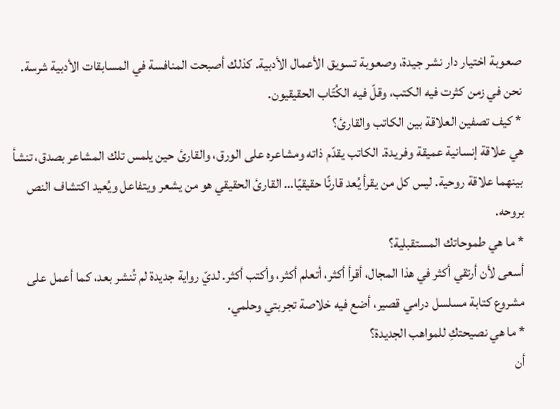صعوبة اختيار دار نشر جيدة، وصعوبة تسويق الأعمال الأدبية. كذلك أصبحت المنافسة في المسابقات الأدبية شرسة. نحن في زمن كثرت فيه الكتب، وقلّ فيه الكُتّاب الحقيقيون.
* كيف تصفين العلاقة بين الكاتب والقارئ؟
هي علاقة إنسانية عميقة وفريدة. الكاتب يقدّم ذاته ومشاعره على الورق، والقارئ حين يلمس تلك المشاعر بصدق، تنشأ بينهما علاقة روحية. ليس كل من يقرأ يُعد قارئًا حقيقيًا… القارئ الحقيقي هو من يشعر ويتفاعل ويُعيد اكتشاف النص بروحه.
* ما هي طموحاتك المستقبلية؟
أسعى لأن أرتقي أكثر في هذا المجال، أقرأ أكثر، أتعلم أكثر، وأكتب أكثر. لديّ رواية جديدة لم تُنشر بعد، كما أعمل على مشروع كتابة مسلسل درامي قصير، أضع فيه خلاصة تجربتي وحلمي.
* ما هي نصيحتكِ للمواهب الجديدة؟
أن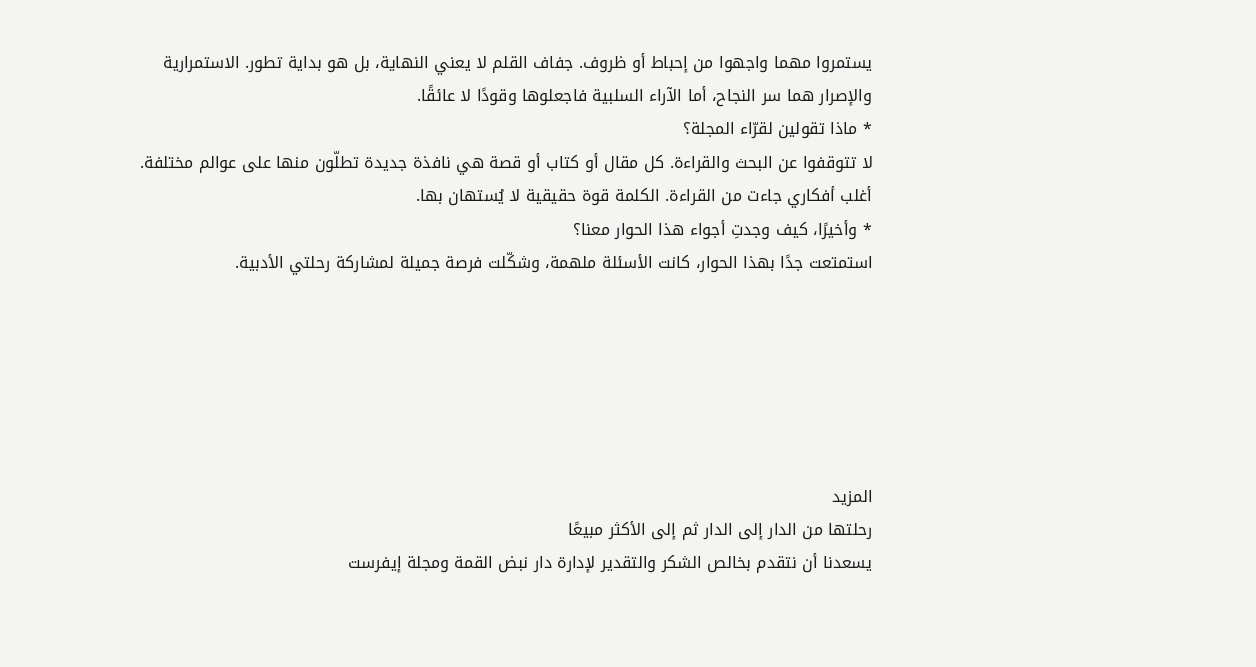يستمروا مهما واجهوا من إحباط أو ظروف. جفاف القلم لا يعني النهاية، بل هو بداية تطور. الاستمرارية والإصرار هما سر النجاح، أما الآراء السلبية فاجعلوها وقودًا لا عائقًا.
* ماذا تقولين لقرّاء المجلة؟
لا تتوقفوا عن البحث والقراءة. كل مقال أو كتاب أو قصة هي نافذة جديدة تطلّون منها على عوالم مختلفة. أغلب أفكاري جاءت من القراءة. الكلمة قوة حقيقية لا يُستهان بها.
* وأخيرًا، كيف وجدتِ أجواء هذا الحوار معنا؟
استمتعت جدًا بهذا الحوار، كانت الأسئلة ملهمة، وشكّلت فرصة جميلة لمشاركة رحلتي الأدبية.






المزيد
رحلتها من الدار إلى الدار ثم إلى الأكثر مبيعًا
يسعدنا أن نتقدم بخالص الشكر والتقدير لإدارة دار نبض القمة ومجلة إيفرست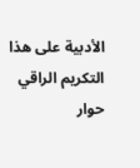الأدبية على هذا التكريم الراقي
حوار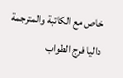خاص مع الكاتبة والمترجمة داليا فرج الطواب